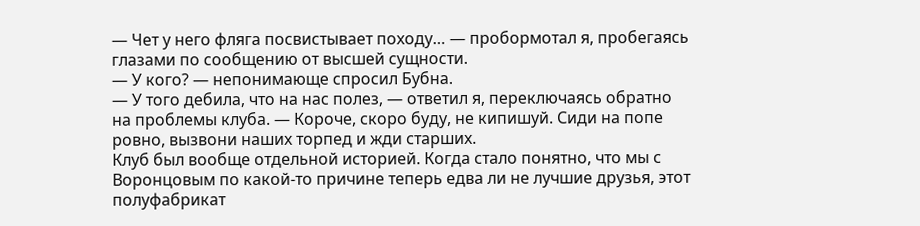— Чет у него фляга посвистывает походу… — пробормотал я, пробегаясь глазами по сообщению от высшей сущности.
— У кого? — непонимающе спросил Бубна.
— У того дебила, что на нас полез, — ответил я, переключаясь обратно на проблемы клуба. — Короче, скоро буду, не кипишуй. Сиди на попе ровно, вызвони наших торпед и жди старших.
Клуб был вообще отдельной историей. Когда стало понятно, что мы с Воронцовым по какой-то причине теперь едва ли не лучшие друзья, этот полуфабрикат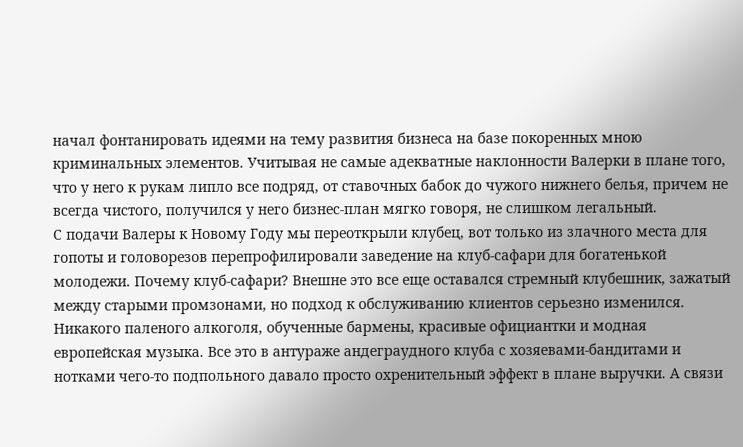начал фонтанировать идеями на тему развития бизнеса на базе покоренных мною криминальных элементов. Учитывая не самые адекватные наклонности Валерки в плане того, что у него к рукам липло все подряд, от ставочных бабок до чужого нижнего белья, причем не всегда чистого, получился у него бизнес-план мягко говоря, не слишком легальный.
С подачи Валеры к Новому Году мы переоткрыли клубец, вот только из злачного места для гопоты и головорезов перепрофилировали заведение на клуб-сафари для богатенькой молодежи. Почему клуб-сафари? Внешне это все еще оставался стремный клубешник, зажатый между старыми промзонами, но подход к обслуживанию клиентов серьезно изменился. Никакого паленого алкоголя, обученные бармены, красивые официантки и модная европейская музыка. Все это в антураже андеграудного клуба с хозяевами-бандитами и нотками чего-то подпольного давало просто охренительный эффект в плане выручки. А связи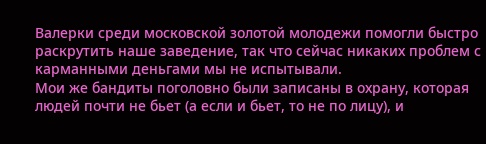Валерки среди московской золотой молодежи помогли быстро раскрутить наше заведение, так что сейчас никаких проблем с карманными деньгами мы не испытывали.
Мои же бандиты поголовно были записаны в охрану, которая людей почти не бьет (а если и бьет, то не по лицу), и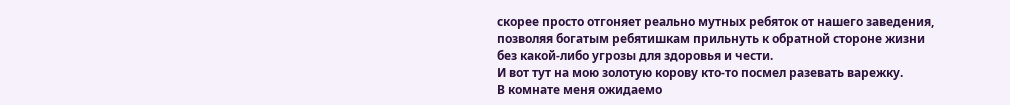скорее просто отгоняет реально мутных ребяток от нашего заведения, позволяя богатым ребятишкам прильнуть к обратной стороне жизни без какой-либо угрозы для здоровья и чести.
И вот тут на мою золотую корову кто-то посмел разевать варежку.
В комнате меня ожидаемо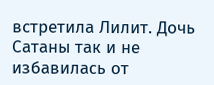встретила Лилит. Дочь Сатаны так и не избавилась от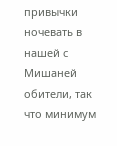привычки ночевать в нашей с Мишаней обители, так что минимум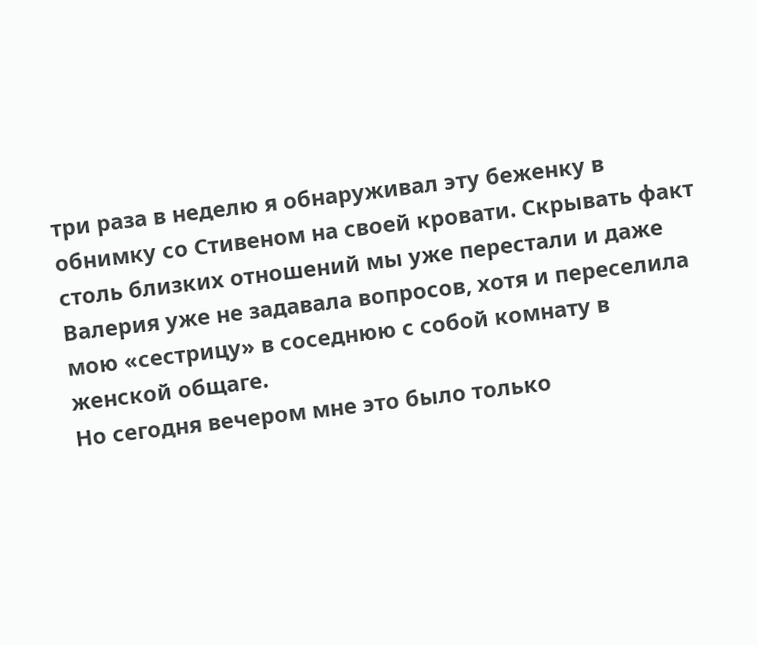три раза в неделю я обнаруживал эту беженку в обнимку со Стивеном на своей кровати. Скрывать факт столь близких отношений мы уже перестали и даже Валерия уже не задавала вопросов, хотя и переселила мою «сестрицу» в соседнюю с собой комнату в женской общаге.
Но сегодня вечером мне это было только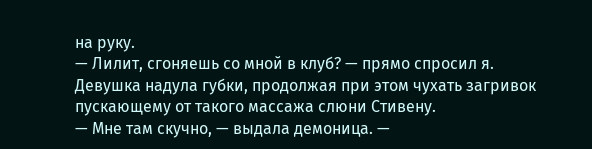на руку.
— Лилит, сгоняешь со мной в клуб? — прямо спросил я.
Девушка надула губки, продолжая при этом чухать загривок пускающему от такого массажа слюни Стивену.
— Мне там скучно, — выдала демоница. —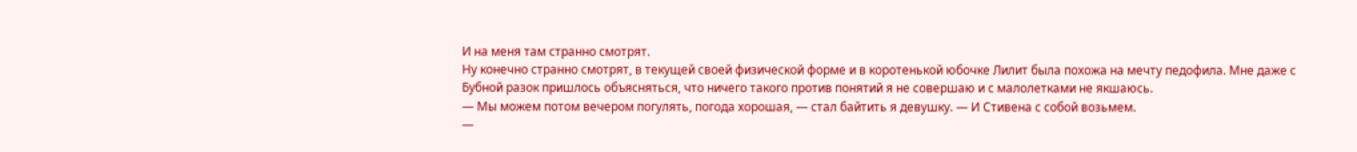И на меня там странно смотрят.
Ну конечно странно смотрят, в текущей своей физической форме и в коротенькой юбочке Лилит была похожа на мечту педофила. Мне даже с Бубной разок пришлось объясняться, что ничего такого против понятий я не совершаю и с малолетками не якшаюсь.
— Мы можем потом вечером погулять, погода хорошая, — стал байтить я девушку. — И Стивена с собой возьмем.
—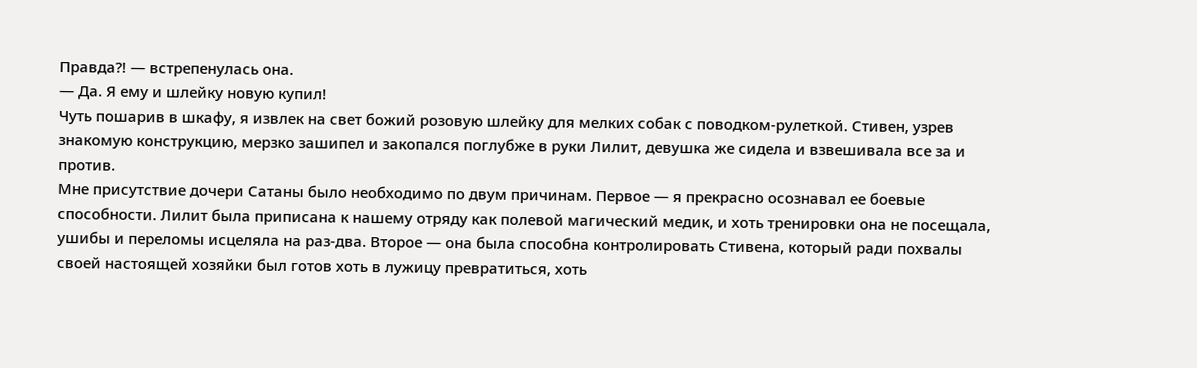Правда⁈ — встрепенулась она.
— Да. Я ему и шлейку новую купил!
Чуть пошарив в шкафу, я извлек на свет божий розовую шлейку для мелких собак с поводком-рулеткой. Стивен, узрев знакомую конструкцию, мерзко зашипел и закопался поглубже в руки Лилит, девушка же сидела и взвешивала все за и против.
Мне присутствие дочери Сатаны было необходимо по двум причинам. Первое — я прекрасно осознавал ее боевые способности. Лилит была приписана к нашему отряду как полевой магический медик, и хоть тренировки она не посещала, ушибы и переломы исцеляла на раз-два. Второе — она была способна контролировать Стивена, который ради похвалы своей настоящей хозяйки был готов хоть в лужицу превратиться, хоть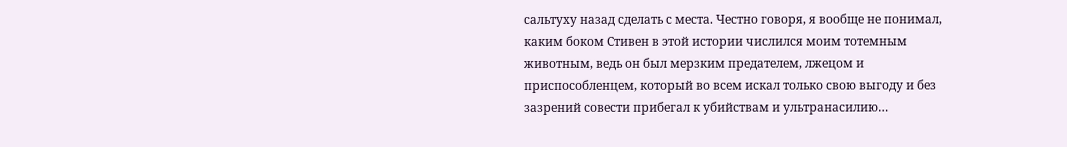сальтуху назад сделать с места. Честно говоря, я вообще не понимал, каким боком Стивен в этой истории числился моим тотемным животным, ведь он был мерзким предателем, лжецом и приспособленцем, который во всем искал только свою выгоду и без зазрений совести прибегал к убийствам и ультранасилию…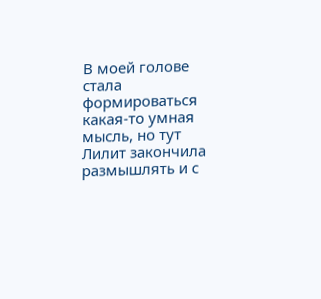В моей голове стала формироваться какая-то умная мысль, но тут Лилит закончила размышлять и с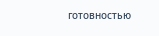готовностью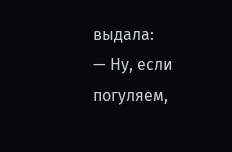выдала:
— Ну, если погуляем,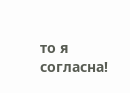то я согласна!